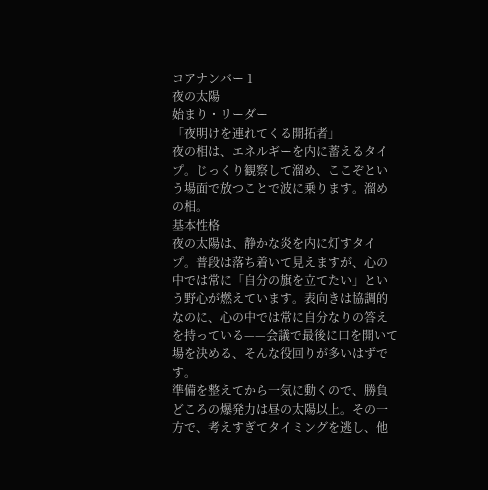コアナンバー 1
夜の太陽
始まり・リーダー
「夜明けを連れてくる開拓者」
夜の相は、エネルギーを内に蓄えるタイプ。じっくり観察して溜め、ここぞという場面で放つことで波に乗ります。溜めの相。
基本性格
夜の太陽は、静かな炎を内に灯すタイプ。普段は落ち着いて見えますが、心の中では常に「自分の旗を立てたい」という野心が燃えています。表向きは協調的なのに、心の中では常に自分なりの答えを持っている——会議で最後に口を開いて場を決める、そんな役回りが多いはずです。
準備を整えてから一気に動くので、勝負どころの爆発力は昼の太陽以上。その一方で、考えすぎてタイミングを逃し、他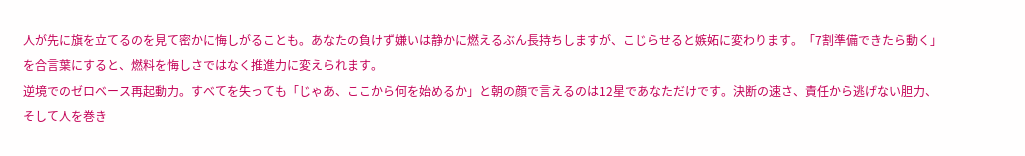人が先に旗を立てるのを見て密かに悔しがることも。あなたの負けず嫌いは静かに燃えるぶん長持ちしますが、こじらせると嫉妬に変わります。「7割準備できたら動く」を合言葉にすると、燃料を悔しさではなく推進力に変えられます。
逆境でのゼロベース再起動力。すべてを失っても「じゃあ、ここから何を始めるか」と朝の顔で言えるのは12星であなただけです。決断の速さ、責任から逃げない胆力、そして人を巻き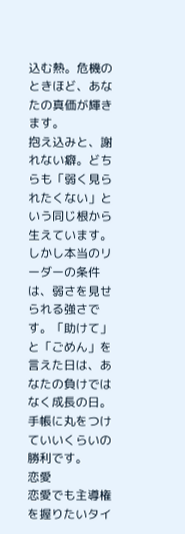込む熱。危機のときほど、あなたの真価が輝きます。
抱え込みと、謝れない癖。どちらも「弱く見られたくない」という同じ根から生えています。しかし本当のリーダーの条件は、弱さを見せられる強さです。「助けて」と「ごめん」を言えた日は、あなたの負けではなく成長の日。手帳に丸をつけていいくらいの勝利です。
恋愛
恋愛でも主導権を握りたいタイ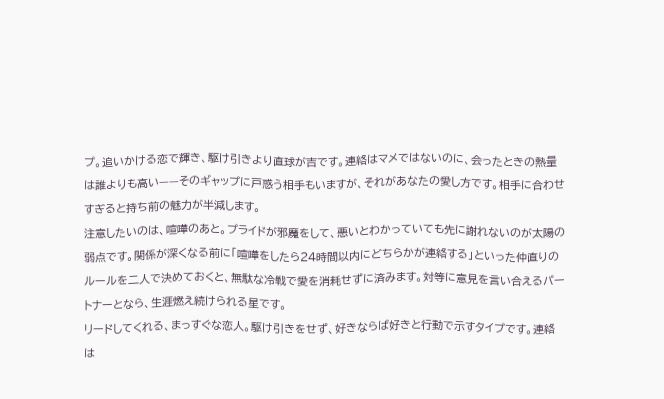プ。追いかける恋で輝き、駆け引きより直球が吉です。連絡はマメではないのに、会ったときの熱量は誰よりも高い——そのギャップに戸惑う相手もいますが、それがあなたの愛し方です。相手に合わせすぎると持ち前の魅力が半減します。
注意したいのは、喧嘩のあと。プライドが邪魔をして、悪いとわかっていても先に謝れないのが太陽の弱点です。関係が深くなる前に「喧嘩をしたら24時間以内にどちらかが連絡する」といった仲直りのルールを二人で決めておくと、無駄な冷戦で愛を消耗せずに済みます。対等に意見を言い合えるパートナーとなら、生涯燃え続けられる星です。
リードしてくれる、まっすぐな恋人。駆け引きをせず、好きならば好きと行動で示すタイプです。連絡は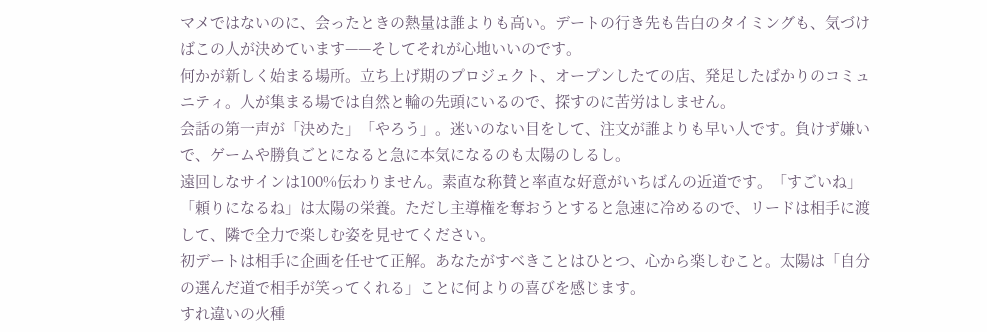マメではないのに、会ったときの熱量は誰よりも高い。デートの行き先も告白のタイミングも、気づけばこの人が決めています——そしてそれが心地いいのです。
何かが新しく始まる場所。立ち上げ期のプロジェクト、オープンしたての店、発足したばかりのコミュニティ。人が集まる場では自然と輪の先頭にいるので、探すのに苦労はしません。
会話の第一声が「決めた」「やろう」。迷いのない目をして、注文が誰よりも早い人です。負けず嫌いで、ゲームや勝負ごとになると急に本気になるのも太陽のしるし。
遠回しなサインは100%伝わりません。素直な称賛と率直な好意がいちばんの近道です。「すごいね」「頼りになるね」は太陽の栄養。ただし主導権を奪おうとすると急速に冷めるので、リードは相手に渡して、隣で全力で楽しむ姿を見せてください。
初デートは相手に企画を任せて正解。あなたがすべきことはひとつ、心から楽しむこと。太陽は「自分の選んだ道で相手が笑ってくれる」ことに何よりの喜びを感じます。
すれ違いの火種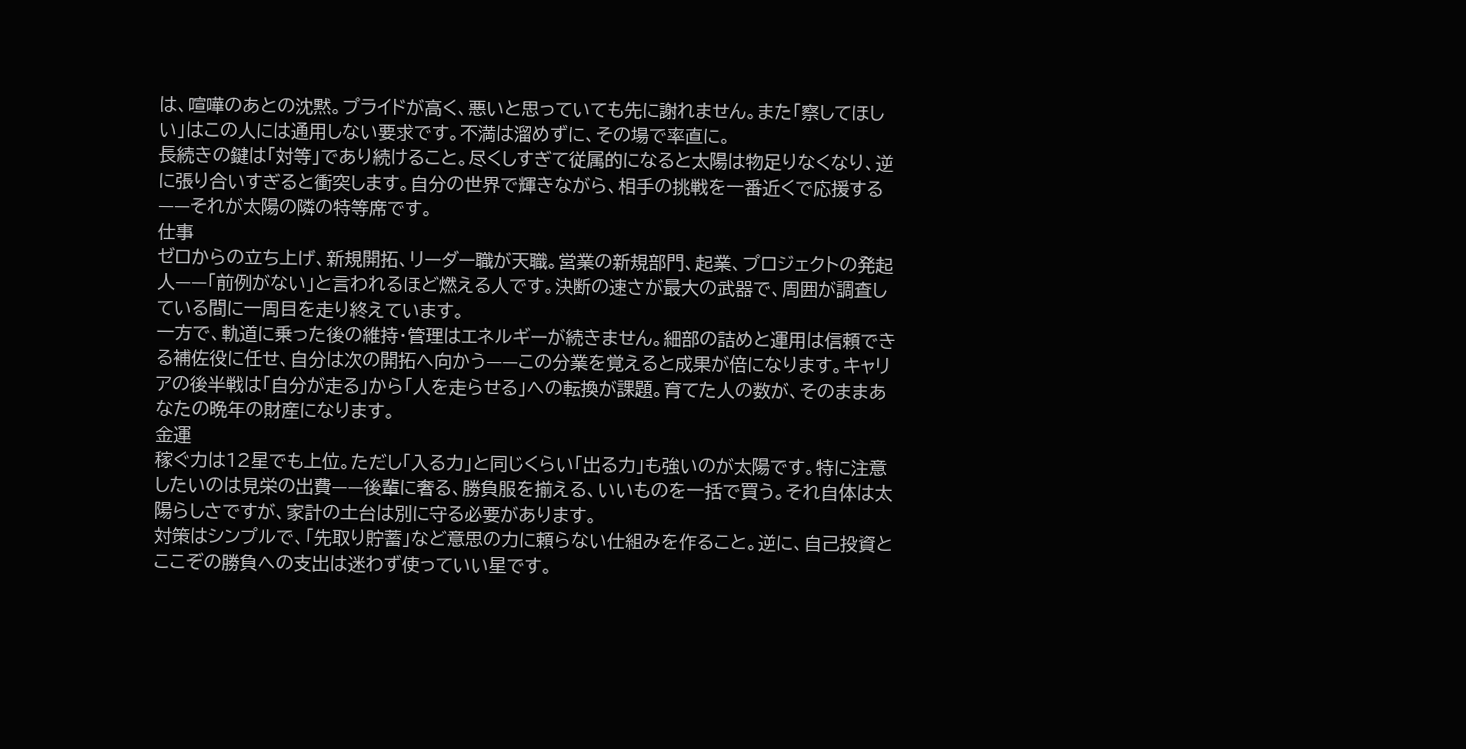は、喧嘩のあとの沈黙。プライドが高く、悪いと思っていても先に謝れません。また「察してほしい」はこの人には通用しない要求です。不満は溜めずに、その場で率直に。
長続きの鍵は「対等」であり続けること。尽くしすぎて従属的になると太陽は物足りなくなり、逆に張り合いすぎると衝突します。自分の世界で輝きながら、相手の挑戦を一番近くで応援する——それが太陽の隣の特等席です。
仕事
ゼロからの立ち上げ、新規開拓、リーダー職が天職。営業の新規部門、起業、プロジェクトの発起人——「前例がない」と言われるほど燃える人です。決断の速さが最大の武器で、周囲が調査している間に一周目を走り終えています。
一方で、軌道に乗った後の維持・管理はエネルギーが続きません。細部の詰めと運用は信頼できる補佐役に任せ、自分は次の開拓へ向かう——この分業を覚えると成果が倍になります。キャリアの後半戦は「自分が走る」から「人を走らせる」への転換が課題。育てた人の数が、そのままあなたの晩年の財産になります。
金運
稼ぐ力は12星でも上位。ただし「入る力」と同じくらい「出る力」も強いのが太陽です。特に注意したいのは見栄の出費——後輩に奢る、勝負服を揃える、いいものを一括で買う。それ自体は太陽らしさですが、家計の土台は別に守る必要があります。
対策はシンプルで、「先取り貯蓄」など意思の力に頼らない仕組みを作ること。逆に、自己投資とここぞの勝負への支出は迷わず使っていい星です。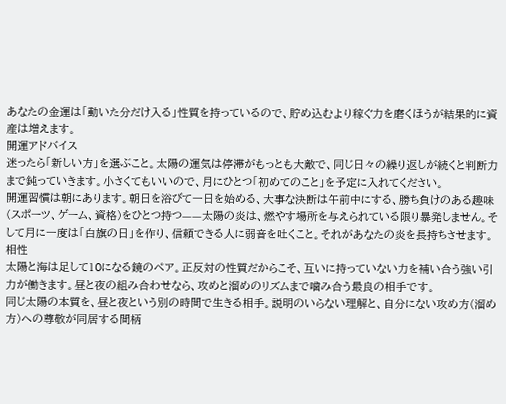あなたの金運は「動いた分だけ入る」性質を持っているので、貯め込むより稼ぐ力を磨くほうが結果的に資産は増えます。
開運アドバイス
迷ったら「新しい方」を選ぶこと。太陽の運気は停滞がもっとも大敵で、同じ日々の繰り返しが続くと判断力まで鈍っていきます。小さくてもいいので、月にひとつ「初めてのこと」を予定に入れてください。
開運習慣は朝にあります。朝日を浴びて一日を始める、大事な決断は午前中にする、勝ち負けのある趣味(スポーツ、ゲーム、資格)をひとつ持つ——太陽の炎は、燃やす場所を与えられている限り暴発しません。そして月に一度は「白旗の日」を作り、信頼できる人に弱音を吐くこと。それがあなたの炎を長持ちさせます。
相性
太陽と海は足して10になる鏡のペア。正反対の性質だからこそ、互いに持っていない力を補い合う強い引力が働きます。昼と夜の組み合わせなら、攻めと溜めのリズムまで噛み合う最良の相手です。
同じ太陽の本質を、昼と夜という別の時間で生きる相手。説明のいらない理解と、自分にない攻め方(溜め方)への尊敬が同居する間柄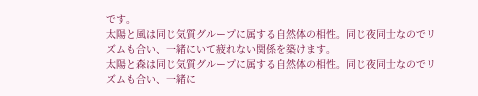です。
太陽と風は同じ気質グループに属する自然体の相性。同じ夜同士なのでリズムも合い、一緒にいて疲れない関係を築けます。
太陽と森は同じ気質グループに属する自然体の相性。同じ夜同士なのでリズムも合い、一緒に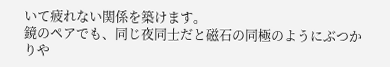いて疲れない関係を築けます。
鏡のペアでも、同じ夜同士だと磁石の同極のようにぶつかりや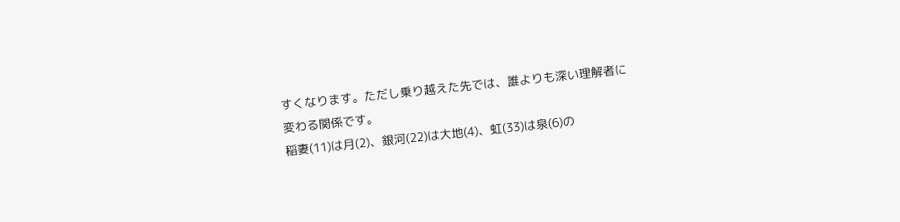すくなります。ただし乗り越えた先では、誰よりも深い理解者に変わる関係です。
稲妻(11)は月(2)、銀河(22)は大地(4)、虹(33)は泉(6)の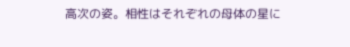高次の姿。相性はそれぞれの母体の星に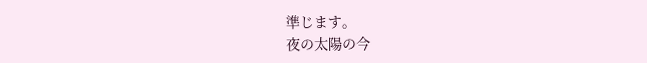準じます。
夜の太陽の今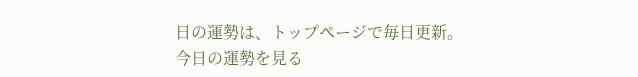日の運勢は、トップページで毎日更新。
今日の運勢を見る